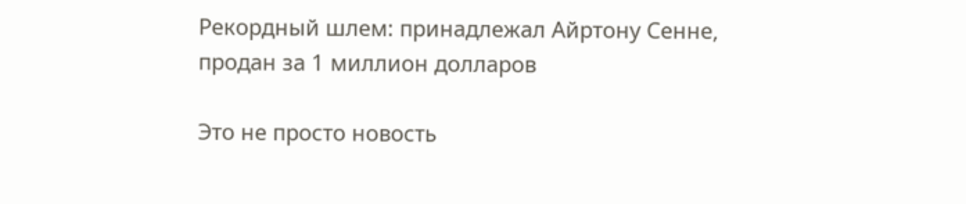Рекордный шлем: принадлежал Айртону Сенне, продан за 1 миллион долларов

Это не просто новость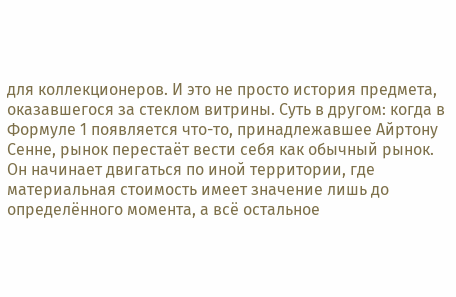для коллекционеров. И это не просто история предмета, оказавшегося за стеклом витрины. Суть в другом: когда в Формуле 1 появляется что-то, принадлежавшее Айртону Сенне, рынок перестаёт вести себя как обычный рынок. Он начинает двигаться по иной территории, где материальная стоимость имеет значение лишь до определённого момента, а всё остальное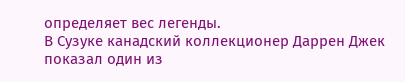определяет вес легенды.
В Сузуке канадский коллекционер Даррен Джек показал один из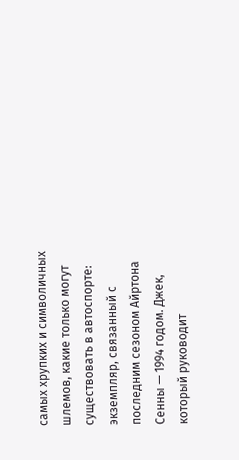самых хрупких и символичных шлемов, какие только могут существовать в автоспорте: экземпляр, связанный с последним сезоном Айртона Сенны — 1994 годом. Джек, который руководит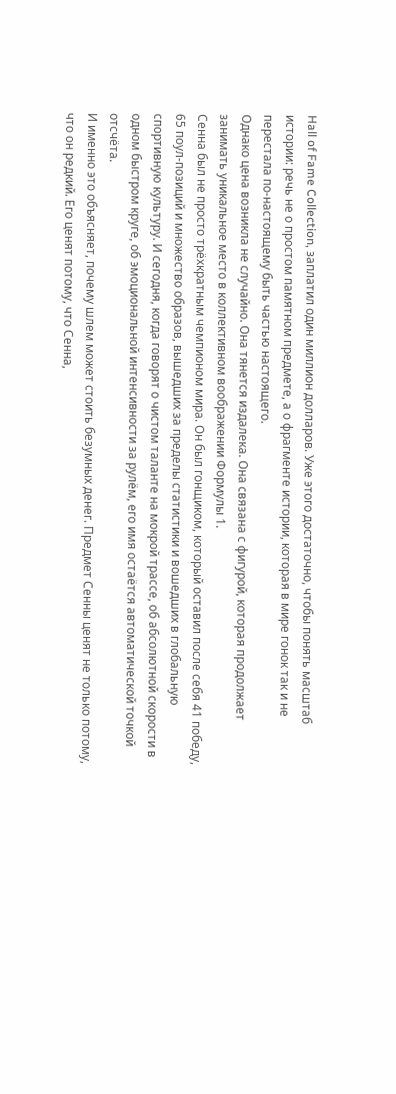Hall of Fame Collection, заплатил один миллион долларов. Уже этого достаточно, чтобы понять масштаб истории: речь не о простом памятном предмете, а о фрагменте истории, которая в мире гонок так и не перестала по-настоящему быть частью настоящего.
Однако цена возникла не случайно. Она тянется издалека. Она связана с фигурой, которая продолжает занимать уникальное место в коллективном воображении Формулы 1.
Сенна был не просто трёхкратным чемпионом мира. Он был гонщиком, который оставил после себя 41 победу, 65 поул-позиций и множество образов, вышедших за пределы статистики и вошедших в глобальную спортивную культуру. И сегодня, когда говорят о чистом таланте на мокрой трассе, об абсолютной скорости в одном быстром круге, об эмоциональной интенсивности за рулём, его имя остаётся автоматической точкой отсчёта.
И именно это объясняет, почему шлем может стоить безумных денег. Предмет Сенны ценят не только потому, что он редкий. Его ценят потому, что Сенна,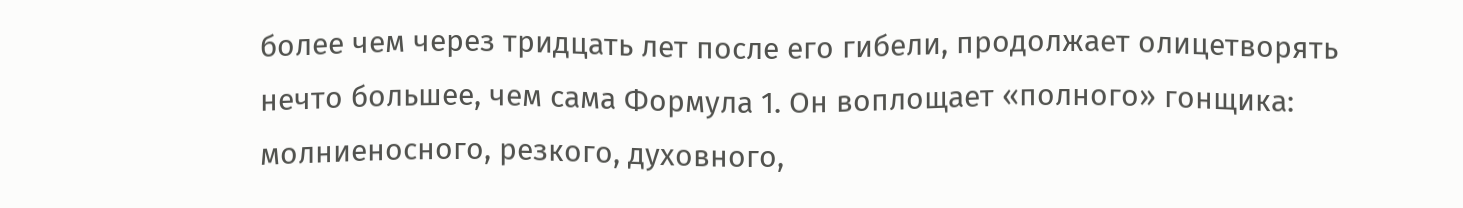более чем через тридцать лет после его гибели, продолжает олицетворять нечто большее, чем сама Формула 1. Он воплощает «полного» гонщика: молниеносного, резкого, духовного,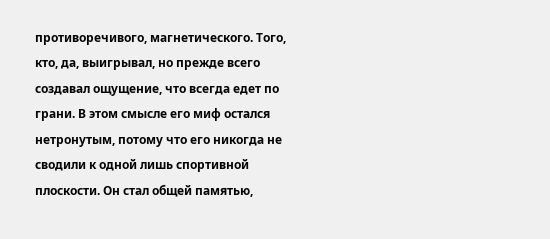противоречивого, магнетического. Того, кто, да, выигрывал, но прежде всего создавал ощущение, что всегда едет по грани. В этом смысле его миф остался нетронутым, потому что его никогда не сводили к одной лишь спортивной плоскости. Он стал общей памятью,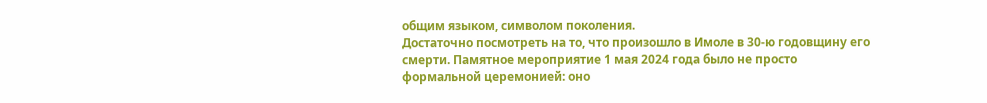общим языком, символом поколения.
Достаточно посмотреть на то, что произошло в Имоле в 30-ю годовщину его смерти. Памятное мероприятие 1 мая 2024 года было не просто формальной церемонией: оно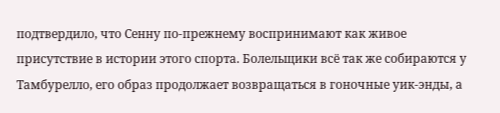подтвердило, что Сенну по-прежнему воспринимают как живое присутствие в истории этого спорта. Болельщики всё так же собираются у Тамбурелло, его образ продолжает возвращаться в гоночные уик-энды, а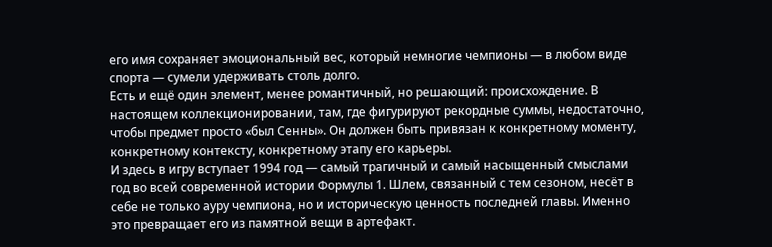его имя сохраняет эмоциональный вес, который немногие чемпионы — в любом виде спорта — сумели удерживать столь долго.
Есть и ещё один элемент, менее романтичный, но решающий: происхождение. В настоящем коллекционировании, там, где фигурируют рекордные суммы, недостаточно, чтобы предмет просто «был Сенны». Он должен быть привязан к конкретному моменту, конкретному контексту, конкретному этапу его карьеры.
И здесь в игру вступает 1994 год — самый трагичный и самый насыщенный смыслами год во всей современной истории Формулы 1. Шлем, связанный с тем сезоном, несёт в себе не только ауру чемпиона, но и историческую ценность последней главы. Именно это превращает его из памятной вещи в артефакт.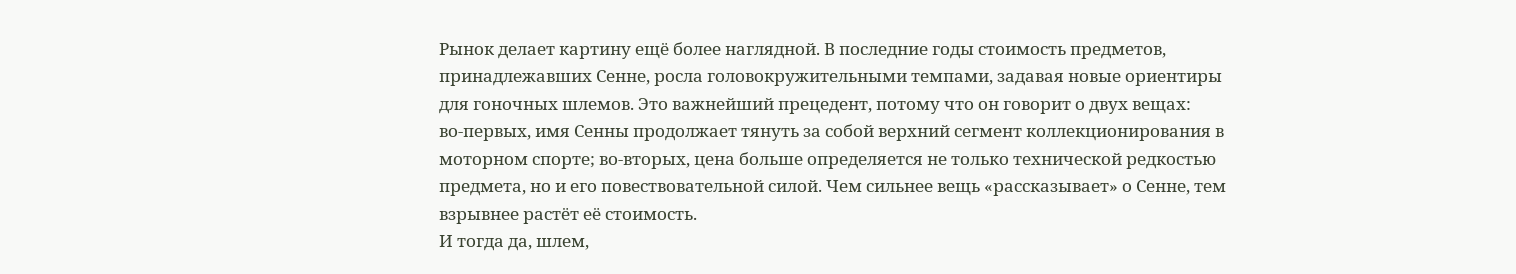Рынок делает картину ещё более наглядной. В последние годы стоимость предметов, принадлежавших Сенне, росла головокружительными темпами, задавая новые ориентиры для гоночных шлемов. Это важнейший прецедент, потому что он говорит о двух вещах: во‑первых, имя Сенны продолжает тянуть за собой верхний сегмент коллекционирования в моторном спорте; во‑вторых, цена больше определяется не только технической редкостью предмета, но и его повествовательной силой. Чем сильнее вещь «рассказывает» о Сенне, тем взрывнее растёт её стоимость.
И тогда да, шлем,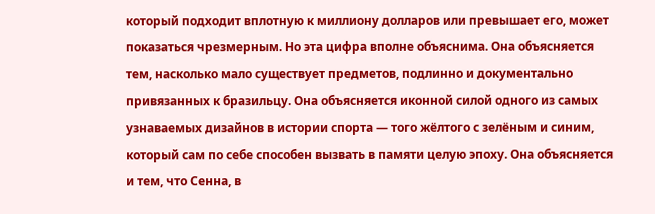который подходит вплотную к миллиону долларов или превышает его, может показаться чрезмерным. Но эта цифра вполне объяснима. Она объясняется тем, насколько мало существует предметов, подлинно и документально привязанных к бразильцу. Она объясняется иконной силой одного из самых узнаваемых дизайнов в истории спорта — того жёлтого с зелёным и синим, который сам по себе способен вызвать в памяти целую эпоху. Она объясняется и тем, что Сенна, в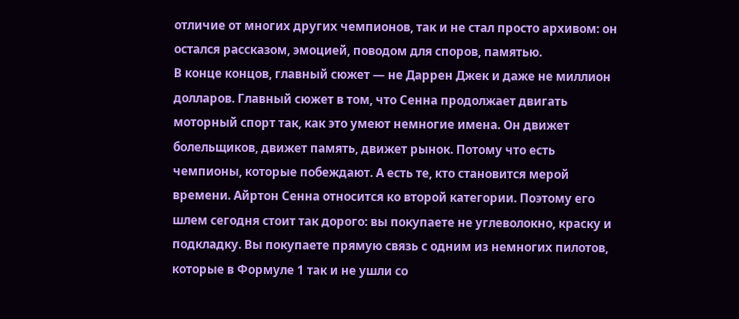отличие от многих других чемпионов, так и не стал просто архивом: он остался рассказом, эмоцией, поводом для споров, памятью.
В конце концов, главный сюжет — не Даррен Джек и даже не миллион долларов. Главный сюжет в том, что Сенна продолжает двигать моторный спорт так, как это умеют немногие имена. Он движет болельщиков, движет память, движет рынок. Потому что есть чемпионы, которые побеждают. А есть те, кто становится мерой времени. Айртон Сенна относится ко второй категории. Поэтому его шлем сегодня стоит так дорого: вы покупаете не углеволокно, краску и подкладку. Вы покупаете прямую связь с одним из немногих пилотов, которые в Формуле 1 так и не ушли со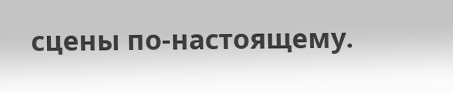сцены по-настоящему.